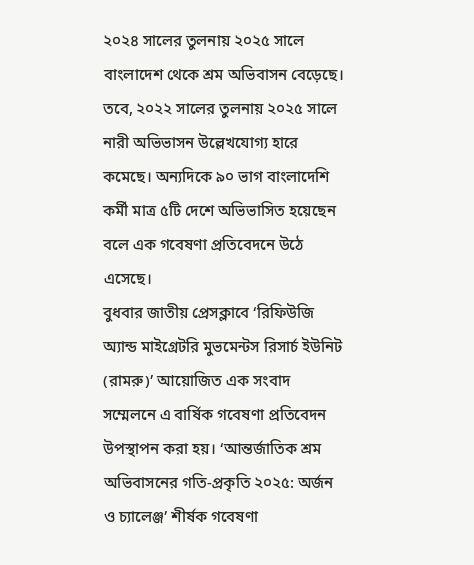২০২৪ সালের তুলনায় ২০২৫ সালে বাংলাদেশ থেকে শ্রম অভিবাসন বেড়েছে। তবে, ২০২২ সালের তুলনায় ২০২৫ সালে নারী অভিভাসন উল্লেখযোগ্য হারে কমেছে। অন্যদিকে ৯০ ভাগ বাংলাদেশি কর্মী মাত্র ৫টি দেশে অভিভাসিত হয়েছেন বলে এক গবেষণা প্রতিবেদনে উঠে এসেছে।
বুধবার জাতীয় প্রেসক্লাবে ‘রিফিউজি অ্যান্ড মাইগ্রেটরি মুভমেন্টস রিসার্চ ইউনিট (রামরু)’ আয়োজিত এক সংবাদ সম্মেলনে এ বার্ষিক গবেষণা প্রতিবেদন উপস্থাপন করা হয়। ‘আন্তর্জাতিক শ্রম অভিবাসনের গতি-প্রকৃতি ২০২৫: অর্জন ও চ্যালেঞ্জ’ শীর্ষক গবেষণা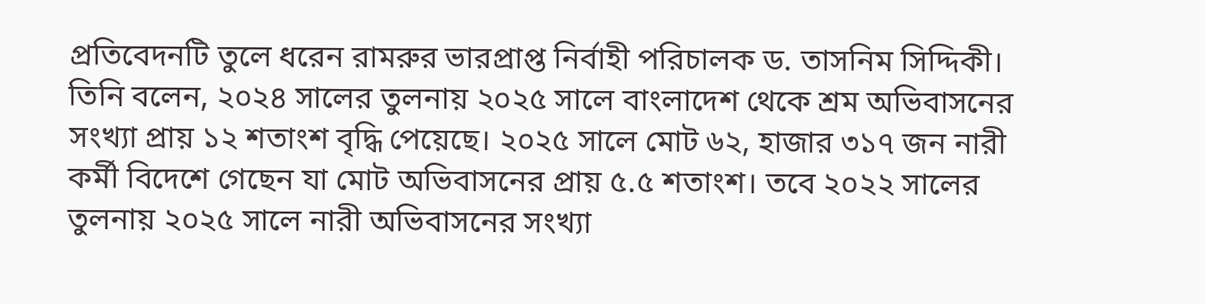প্রতিবেদনটি তুলে ধরেন রামরুর ভারপ্রাপ্ত নির্বাহী পরিচালক ড. তাসনিম সিদ্দিকী।
তিনি বলেন, ২০২৪ সালের তুলনায় ২০২৫ সালে বাংলাদেশ থেকে শ্রম অভিবাসনের সংখ্যা প্রায় ১২ শতাংশ বৃদ্ধি পেয়েছে। ২০২৫ সালে মোট ৬২, হাজার ৩১৭ জন নারী কর্মী বিদেশে গেছেন যা মোট অভিবাসনের প্রায় ৫.৫ শতাংশ। তবে ২০২২ সালের তুলনায় ২০২৫ সালে নারী অভিবাসনের সংখ্যা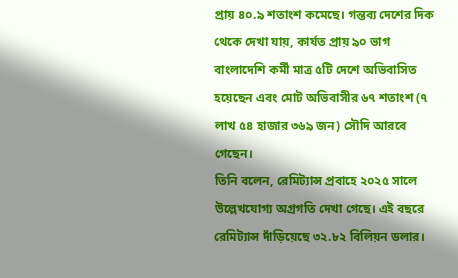প্রায় ৪০.৯ শতাংশ কমেছে। গন্তব্য দেশের দিক থেকে দেখা যায়, কার্যত প্রায় ৯০ ভাগ বাংলাদেশি কর্মী মাত্র ৫টি দেশে অভিবাসিত হয়েছেন এবং মোট অভিবাসীর ৬৭ শতাংশ (৭ লাখ ৫৪ হাজার ৩৬৯ জন) সৌদি আরবে গেছেন।
তিনি বলেন, রেমিট্যান্স প্রবাহে ২০২৫ সালে উল্লেখযোগ্য অগ্রগতি দেখা গেছে। এই বছরে রেমিট্যান্স দাঁড়িয়েছে ৩২.৮২ বিলিয়ন ডলার।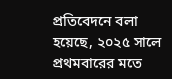প্রতিবেদনে বলা হয়েছে, ২০২৫ সালে প্রথমবারের মতে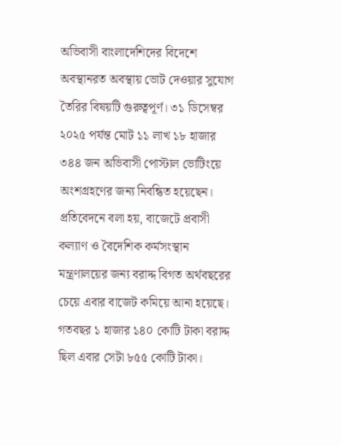অভিবাসী বাংলাদেশিদের বিদেশে অবস্থানরত অবস্থায় ভোট দেওয়ার সুযোগ তৈরির বিষয়টি গুরুত্বপূর্ণ। ৩১ ডিসেম্বর ২০২৫ পর্যন্ত মোট ১১ লাখ ১৮ হাজার ৩৪৪ জন অভিবাসী পোস্টাল ভোটিংয়ে অংশগ্রহণের জন্য নিবন্ধিত হয়েছেন।
প্রতিবেদনে বলা হয়, বাজেটে প্রবাসী কল্যাণ ও বৈদেশিক কর্মসংস্থান মন্ত্রণালয়ের জন্য বরাদ্দ বিগত অর্থবছরের চেয়ে এবার বাজেট কমিয়ে আনা হয়েছে। গতবছর ১ হাজার ১৪০ কোটি টাকা বরাদ্দ ছিল এবার সেটা ৮৫৫ কোটি টাকা।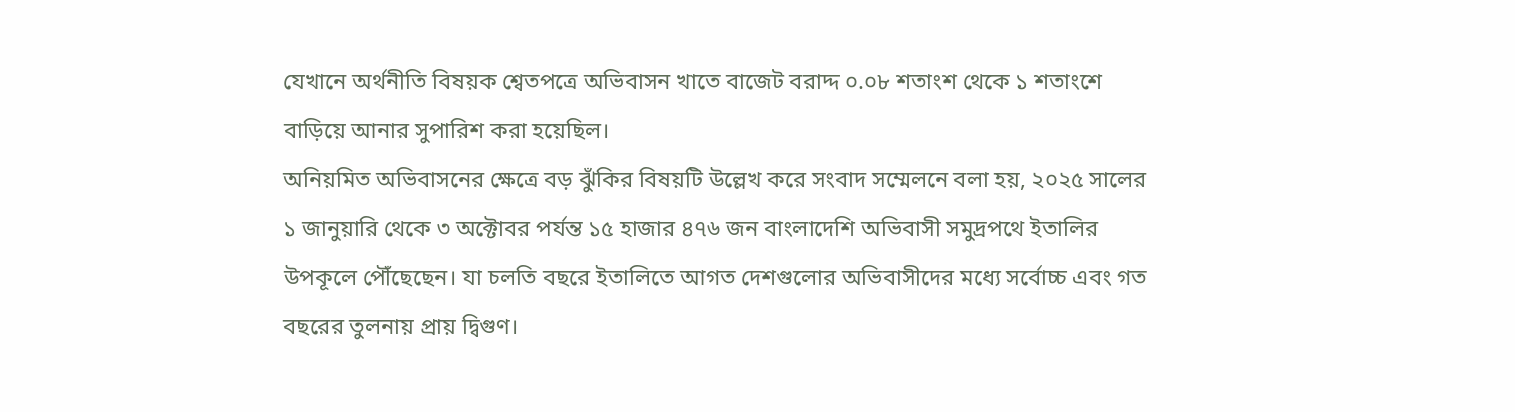যেখানে অর্থনীতি বিষয়ক শ্বেতপত্রে অভিবাসন খাতে বাজেট বরাদ্দ ০.০৮ শতাংশ থেকে ১ শতাংশে বাড়িয়ে আনার সুপারিশ করা হয়েছিল।
অনিয়মিত অভিবাসনের ক্ষেত্রে বড় ঝুঁকির বিষয়টি উল্লেখ করে সংবাদ সম্মেলনে বলা হয়, ২০২৫ সালের ১ জানুয়ারি থেকে ৩ অক্টোবর পর্যন্ত ১৫ হাজার ৪৭৬ জন বাংলাদেশি অভিবাসী সমুদ্রপথে ইতালির উপকূলে পৌঁছেছেন। যা চলতি বছরে ইতালিতে আগত দেশগুলোর অভিবাসীদের মধ্যে সর্বোচ্চ এবং গত বছরের তুলনায় প্রায় দ্বিগুণ।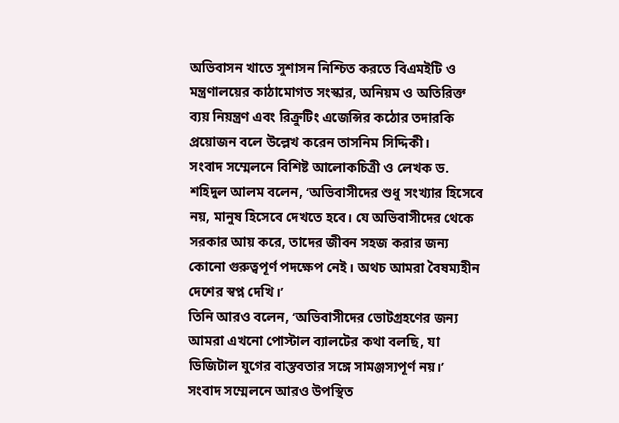অভিবাসন খাতে সুশাসন নিশ্চিত করতে বিএমইটি ও মন্ত্রণালয়ের কাঠামোগত সংস্কার, অনিয়ম ও অতিরিক্ত ব্যয় নিয়ন্ত্রণ এবং রিক্রুটিং এজেন্সির কঠোর তদারকি প্রয়োজন বলে উল্লেখ করেন তাসনিম সিদ্দিকী।
সংবাদ সম্মেলনে বিশিষ্ট আলোকচিত্রী ও লেখক ড. শহিদুল আলম বলেন, ‘অভিবাসীদের শুধু সংখ্যার হিসেবে নয়, মানুষ হিসেবে দেখতে হবে। যে অভিবাসীদের থেকে সরকার আয় করে, তাদের জীবন সহজ করার জন্য কোনো গুরুত্বপূর্ণ পদক্ষেপ নেই। অথচ আমরা বৈষম্যহীন দেশের স্বপ্ন দেখি।’
তিনি আরও বলেন, ‘অভিবাসীদের ভোটগ্রহণের জন্য আমরা এখনো পোস্টাল ব্যালটের কথা বলছি, যা ডিজিটাল যুগের বাস্তবতার সঙ্গে সামঞ্জস্যপূর্ণ নয়।’
সংবাদ সম্মেলনে আরও উপস্থিত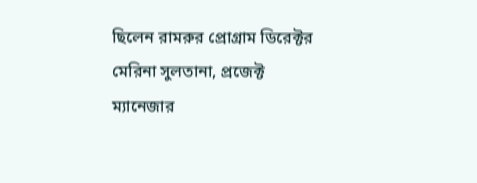ছিলেন রামরুর প্রোগ্রাম ডিরেক্টর মেরিনা সুলতানা, প্রজেক্ট ম্যানেজার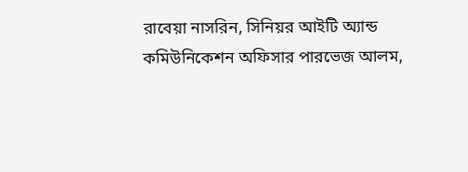রাবেয়া নাসরিন, সিনিয়র আইটি অ্যান্ড কমিউনিকেশন অফিসার পারভেজ আলম,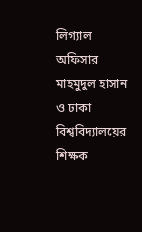লিগ্যাল অফিসার মাহমুদুল হাসান ও ঢাকা বিশ্ববিদ্যালয়ের শিক্ষক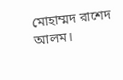মোহাম্মদ রাশেদ আলম।